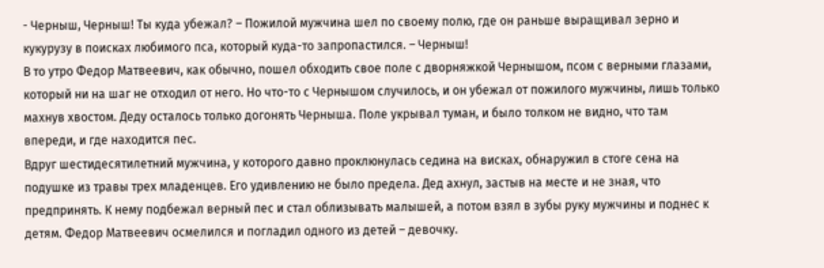- Черныш, Черныш! Ты куда убежал? – Пожилой мужчина шел по своему полю, где он раньше выращивал зерно и кукурузу в поисках любимого пса, который куда-то запропастился. – Черныш!
В то утро Федор Матвеевич, как обычно, пошел обходить свое поле с дворняжкой Чернышом, псом с верными глазами, который ни на шаг не отходил от него. Но что-то с Чернышом случилось, и он убежал от пожилого мужчины, лишь только махнув хвостом. Деду осталось только догонять Черныша. Поле укрывал туман, и было толком не видно, что там впереди, и где находится пес.
Вдруг шестидесятилетний мужчина, у которого давно проклюнулась седина на висках, обнаружил в стоге сена на подушке из травы трех младенцев. Его удивлению не было предела. Дед ахнул, застыв на месте и не зная, что предпринять. К нему подбежал верный пес и стал облизывать малышей, а потом взял в зубы руку мужчины и поднес к детям. Федор Матвеевич осмелился и погладил одного из детей – девочку.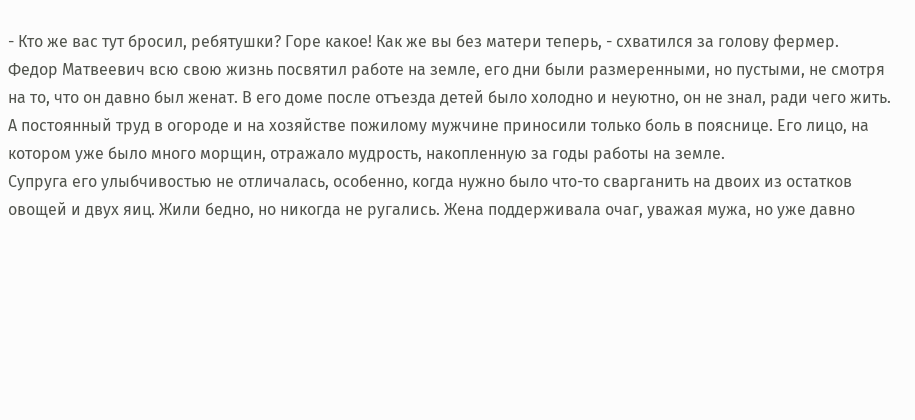- Кто же вас тут бросил, ребятушки? Горе какое! Как же вы без матери теперь, - схватился за голову фермер.
Федор Матвеевич всю свою жизнь посвятил работе на земле, его дни были размеренными, но пустыми, не смотря на то, что он давно был женат. В его доме после отъезда детей было холодно и неуютно, он не знал, ради чего жить. А постоянный труд в огороде и на хозяйстве пожилому мужчине приносили только боль в пояснице. Его лицо, на котором уже было много морщин, отражало мудрость, накопленную за годы работы на земле.
Супруга его улыбчивостью не отличалась, особенно, когда нужно было что-то сварганить на двоих из остатков овощей и двух яиц. Жили бедно, но никогда не ругались. Жена поддерживала очаг, уважая мужа, но уже давно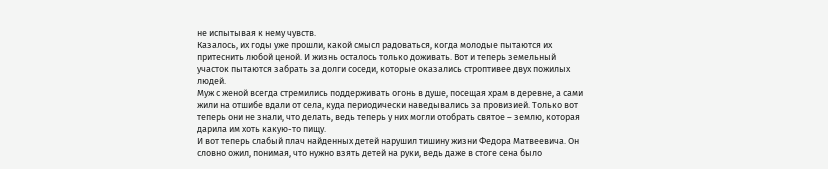не испытывая к нему чувств.
Казалось, их годы уже прошли, какой смысл радоваться, когда молодые пытаются их притеснить любой ценой. И жизнь осталось только доживать. Вот и теперь земельный участок пытаются забрать за долги соседи, которые оказались строптивее двух пожилых людей.
Муж с женой всегда стремились поддерживать огонь в душе, посещая храм в деревне, а сами жили на отшибе вдали от села, куда периодически наведывались за провизией. Только вот теперь они не знали, что делать, ведь теперь у них могли отобрать святое – землю, которая дарила им хоть какую-то пищу.
И вот теперь слабый плач найденных детей нарушил тишину жизни Федора Матвеевича. Он словно ожил, понимая, что нужно взять детей на руки, ведь даже в стоге сена было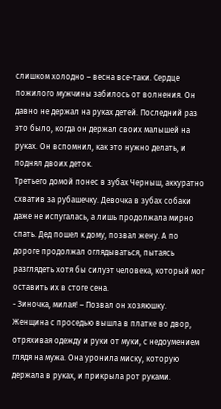слишком холодно – весна все-таки. Сердце пожилого мужчины забилось от волнения. Он давно не держал на руках детей. Последний раз это было, когда он держал своих малышей на руках. Он вспомнил, как это нужно делать, и поднял двоих деток.
Третьего домой понес в зубах Черныш, аккуратно схватив за рубашечку. Девочка в зубах собаки даже не испугалась, а лишь продолжала мирно спать. Дед пошел к дому, позвал жену. А по дороге продолжал оглядываться, пытаясь разглядеть хотя бы силуэт человека, который мог оставить их в стоге сена.
- Зиночка, милая! – Позвал он хозяюшку.
Женщина с проседью вышла в платке во двор, отряхивая одежду и руки от муки, с недоумением глядя на мужа. Она уронила миску, которую держала в руках, и прикрыла рот руками.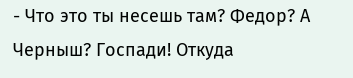- Что это ты несешь там? Федор? А Черныш? Госпади! Откуда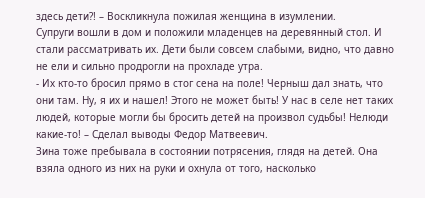здесь дети?! – Воскликнула пожилая женщина в изумлении.
Супруги вошли в дом и положили младенцев на деревянный стол. И стали рассматривать их. Дети были совсем слабыми, видно, что давно не ели и сильно продрогли на прохладе утра.
- Их кто-то бросил прямо в стог сена на поле! Черныш дал знать, что они там. Ну, я их и нашел! Этого не может быть! У нас в селе нет таких людей, которые могли бы бросить детей на произвол судьбы! Нелюди какие-то! – Сделал выводы Федор Матвеевич.
Зина тоже пребывала в состоянии потрясения, глядя на детей. Она взяла одного из них на руки и охнула от того, насколько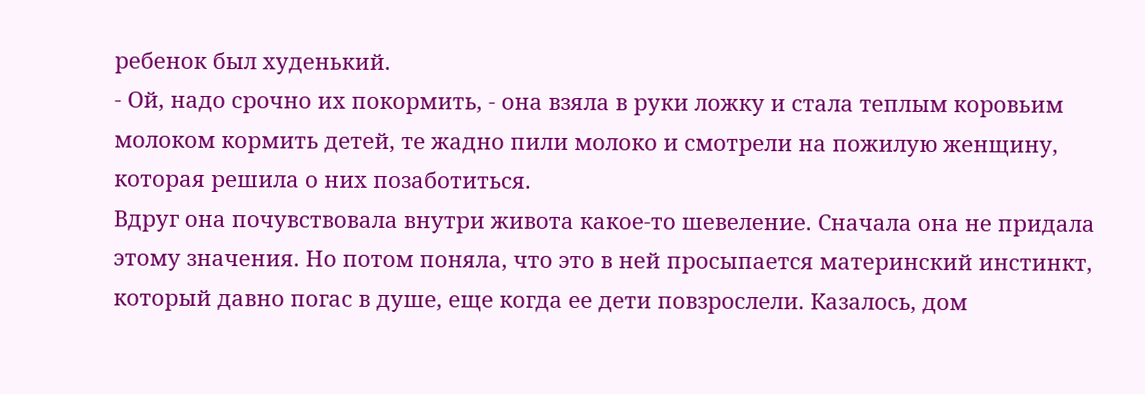ребенок был худенький.
- Ой, надо срочно их покормить, - она взяла в руки ложку и стала теплым коровьим молоком кормить детей, те жадно пили молоко и смотрели на пожилую женщину, которая решила о них позаботиться.
Вдруг она почувствовала внутри живота какое-то шевеление. Сначала она не придала этому значения. Но потом поняла, что это в ней просыпается материнский инстинкт, который давно погас в душе, еще когда ее дети повзрослели. Казалось, дом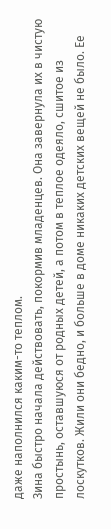даже наполнился каким-то теплом.
Зина быстро начала действовать, покормив младенцев. Она завернула их в чистую простынь, оставшуюся от родных детей, а потом в теплое одеяло, сшитое из лоскутков. Жили они бедно, и больше в доме никаких детских вещей не было. Ее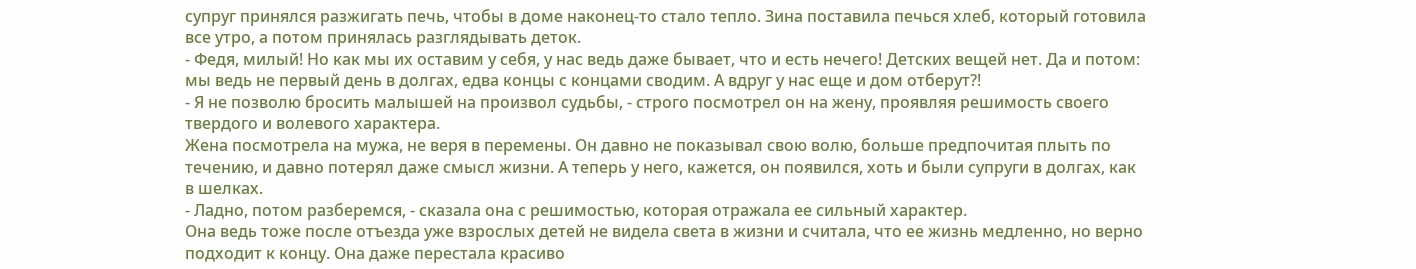супруг принялся разжигать печь, чтобы в доме наконец-то стало тепло. Зина поставила печься хлеб, который готовила все утро, а потом принялась разглядывать деток.
- Федя, милый! Но как мы их оставим у себя, у нас ведь даже бывает, что и есть нечего! Детских вещей нет. Да и потом: мы ведь не первый день в долгах, едва концы с концами сводим. А вдруг у нас еще и дом отберут?!
- Я не позволю бросить малышей на произвол судьбы, - строго посмотрел он на жену, проявляя решимость своего твердого и волевого характера.
Жена посмотрела на мужа, не веря в перемены. Он давно не показывал свою волю, больше предпочитая плыть по течению, и давно потерял даже смысл жизни. А теперь у него, кажется, он появился, хоть и были супруги в долгах, как в шелках.
- Ладно, потом разберемся, - сказала она с решимостью, которая отражала ее сильный характер.
Она ведь тоже после отъезда уже взрослых детей не видела света в жизни и считала, что ее жизнь медленно, но верно подходит к концу. Она даже перестала красиво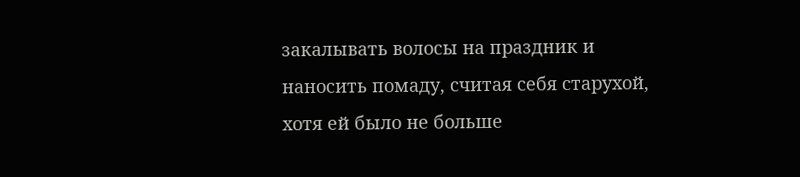закалывать волосы на праздник и наносить помаду, считая себя старухой, хотя ей было не больше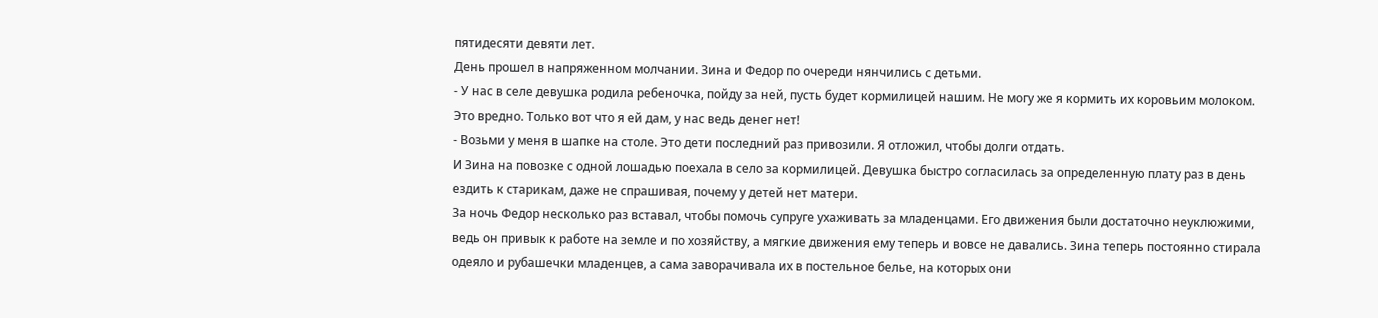пятидесяти девяти лет.
День прошел в напряженном молчании. Зина и Федор по очереди нянчились с детьми.
- У нас в селе девушка родила ребеночка, пойду за ней, пусть будет кормилицей нашим. Не могу же я кормить их коровьим молоком. Это вредно. Только вот что я ей дам, у нас ведь денег нет!
- Возьми у меня в шапке на столе. Это дети последний раз привозили. Я отложил, чтобы долги отдать.
И Зина на повозке с одной лошадью поехала в село за кормилицей. Девушка быстро согласилась за определенную плату раз в день ездить к старикам, даже не спрашивая, почему у детей нет матери.
За ночь Федор несколько раз вставал, чтобы помочь супруге ухаживать за младенцами. Его движения были достаточно неуклюжими, ведь он привык к работе на земле и по хозяйству, а мягкие движения ему теперь и вовсе не давались. Зина теперь постоянно стирала одеяло и рубашечки младенцев, а сама заворачивала их в постельное белье, на которых они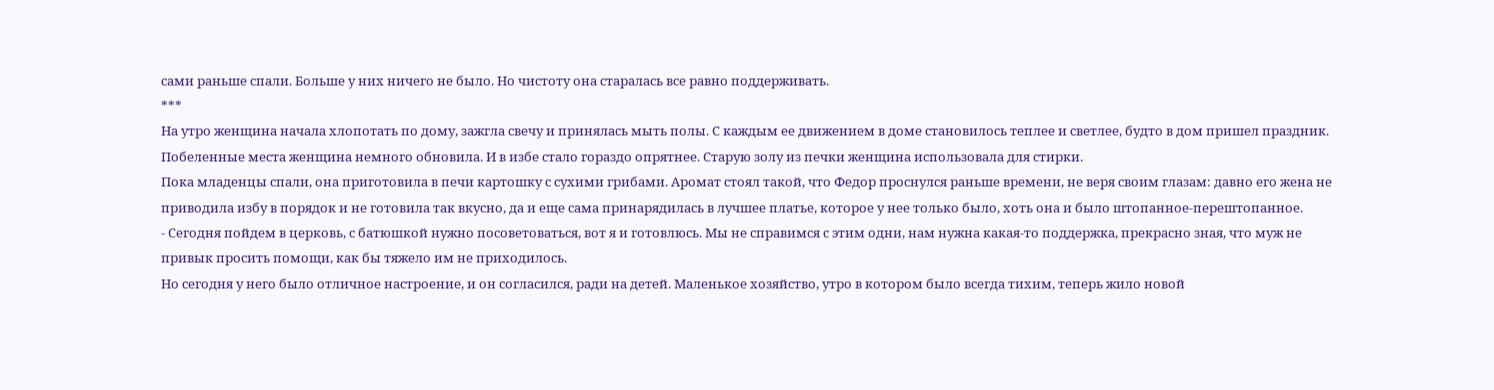сами раньше спали. Больше у них ничего не было. Но чистоту она старалась все равно поддерживать.
***
На утро женщина начала хлопотать по дому, зажгла свечу и принялась мыть полы. С каждым ее движением в доме становилось теплее и светлее, будто в дом пришел праздник. Побеленные места женщина немного обновила. И в избе стало гораздо опрятнее. Старую золу из печки женщина использовала для стирки.
Пока младенцы спали, она приготовила в печи картошку с сухими грибами. Аромат стоял такой, что Федор проснулся раньше времени, не веря своим глазам: давно его жена не приводила избу в порядок и не готовила так вкусно, да и еще сама принарядилась в лучшее платье, которое у нее только было, хоть она и было штопанное-перештопанное.
- Сегодня пойдем в церковь, с батюшкой нужно посоветоваться, вот я и готовлюсь. Мы не справимся с этим одни, нам нужна какая-то поддержка, прекрасно зная, что муж не привык просить помощи, как бы тяжело им не приходилось.
Но сегодня у него было отличное настроение, и он согласился, ради на детей. Маленькое хозяйство, утро в котором было всегда тихим, теперь жило новой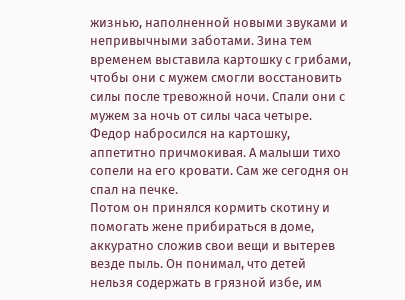жизнью, наполненной новыми звуками и непривычными заботами. Зина тем временем выставила картошку с грибами, чтобы они с мужем смогли восстановить силы после тревожной ночи. Спали они с мужем за ночь от силы часа четыре. Федор набросился на картошку, аппетитно причмокивая. А малыши тихо сопели на его кровати. Сам же сегодня он спал на печке.
Потом он принялся кормить скотину и помогать жене прибираться в доме, аккуратно сложив свои вещи и вытерев везде пыль. Он понимал, что детей нельзя содержать в грязной избе, им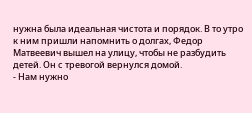нужна была идеальная чистота и порядок. В то утро к ним пришли напомнить о долгах, Федор Матвеевич вышел на улицу, чтобы не разбудить детей. Он с тревогой вернулся домой.
- Нам нужно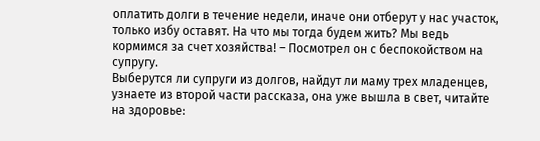оплатить долги в течение недели, иначе они отберут у нас участок, только избу оставят. На что мы тогда будем жить? Мы ведь кормимся за счет хозяйства! – Посмотрел он с беспокойством на супругу.
Выберутся ли супруги из долгов, найдут ли маму трех младенцев, узнаете из второй части рассказа, она уже вышла в свет, читайте на здоровье: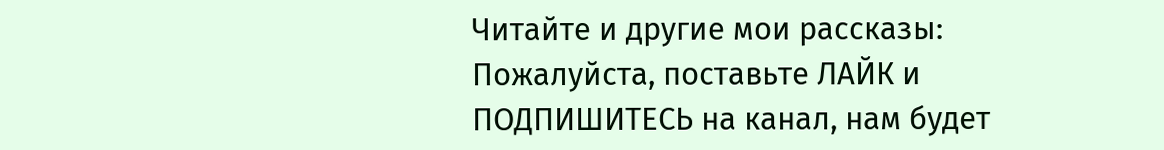Читайте и другие мои рассказы:
Пожалуйста, поставьте ЛАЙК и ПОДПИШИТЕСЬ на канал, нам будет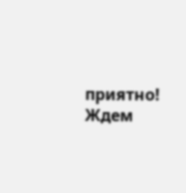приятно! Ждем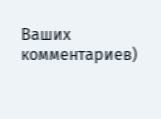Ваших комментариев)